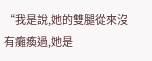“我是說,她的雙腿從來沒有癱瘓過,她是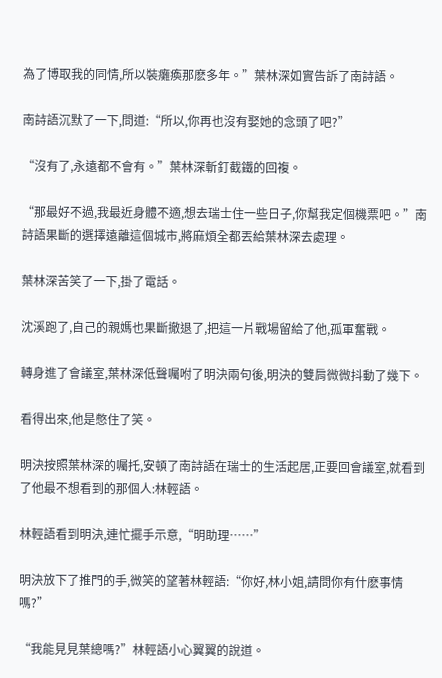為了博取我的同情,所以裝癱瘓那麽多年。”葉林深如實告訴了南詩語。

南詩語沉默了一下,問道:“所以,你再也沒有娶她的念頭了吧?”

“沒有了,永遠都不會有。”葉林深斬釘截鐵的回複。

“那最好不過,我最近身體不適,想去瑞士住一些日子,你幫我定個機票吧。”南詩語果斷的選擇遠離這個城市,將麻煩全都丟給葉林深去處理。

葉林深苦笑了一下,掛了電話。

沈溪跑了,自己的親媽也果斷撤退了,把這一片戰場留給了他,孤軍奮戰。

轉身進了會議室,葉林深低聲囑咐了明決兩句後,明決的雙肩微微抖動了幾下。

看得出來,他是憋住了笑。

明決按照葉林深的囑托,安頓了南詩語在瑞士的生活起居,正要回會議室,就看到了他最不想看到的那個人:林輕語。

林輕語看到明決,連忙擺手示意,“明助理……”

明決放下了推門的手,微笑的望著林輕語:“你好,林小姐,請問你有什麽事情嗎?”

“我能見見葉總嗎?”林輕語小心翼翼的說道。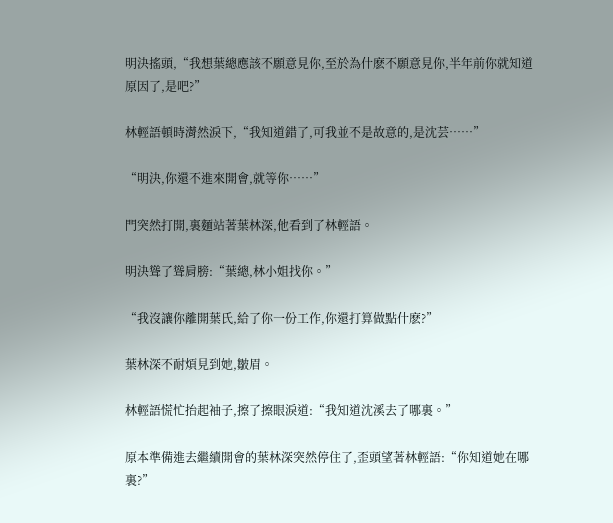明決搖頭,“我想葉總應該不願意見你,至於為什麽不願意見你,半年前你就知道原因了,是吧?”

林輕語頓時潸然淚下,“我知道錯了,可我並不是故意的,是沈芸……”

“明決,你還不進來開會,就等你……”

門突然打開,裏麵站著葉林深,他看到了林輕語。

明決聳了聳肩膀:“葉總,林小姐找你。”

“我沒讓你離開葉氏,給了你一份工作,你還打算做點什麽?”

葉林深不耐煩見到她,皺眉。

林輕語慌忙抬起袖子,擦了擦眼淚道:“我知道沈溪去了哪裏。”

原本準備進去繼續開會的葉林深突然停住了,歪頭望著林輕語:“你知道她在哪裏?”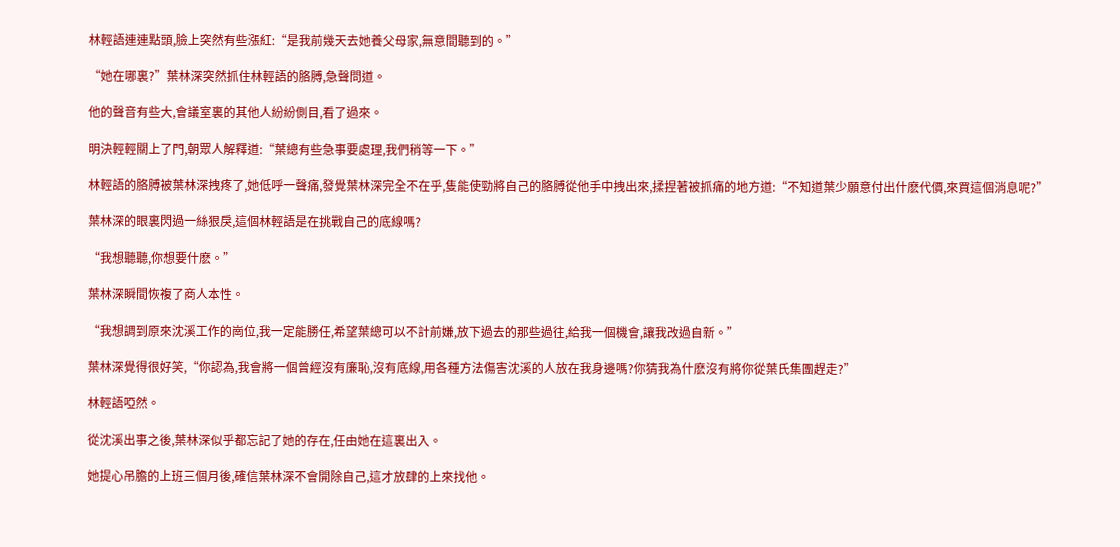林輕語連連點頭,臉上突然有些漲紅:“是我前幾天去她養父母家,無意間聽到的。”

“她在哪裏?”葉林深突然抓住林輕語的胳膊,急聲問道。

他的聲音有些大,會議室裏的其他人紛紛側目,看了過來。

明決輕輕關上了門,朝眾人解釋道:“葉總有些急事要處理,我們稍等一下。”

林輕語的胳膊被葉林深拽疼了,她低呼一聲痛,發覺葉林深完全不在乎,隻能使勁將自己的胳膊從他手中拽出來,揉捏著被抓痛的地方道:“不知道葉少願意付出什麽代價,來買這個消息呢?”

葉林深的眼裏閃過一絲狠戾,這個林輕語是在挑戰自己的底線嗎?

“我想聽聽,你想要什麽。”

葉林深瞬間恢複了商人本性。

“我想調到原來沈溪工作的崗位,我一定能勝任,希望葉總可以不計前嫌,放下過去的那些過往,給我一個機會,讓我改過自新。”

葉林深覺得很好笑,“你認為,我會將一個曾經沒有廉恥,沒有底線,用各種方法傷害沈溪的人放在我身邊嗎?你猜我為什麽沒有將你從葉氏集團趕走?”

林輕語啞然。

從沈溪出事之後,葉林深似乎都忘記了她的存在,任由她在這裏出入。

她提心吊膽的上班三個月後,確信葉林深不會開除自己,這才放肆的上來找他。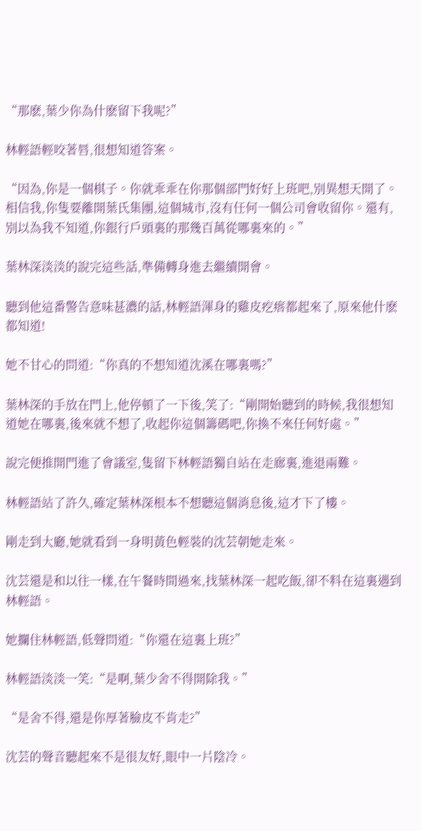“那麽,葉少你為什麽留下我呢?”

林輕語輕咬著唇,很想知道答案。

“因為,你是一個棋子。你就乖乖在你那個部門好好上班吧,別異想天開了。相信我,你隻要離開葉氏集團,這個城市,沒有任何一個公司會收留你。還有,別以為我不知道,你銀行戶頭裏的那幾百萬從哪裏來的。”

葉林深淡淡的說完這些話,準備轉身進去繼續開會。

聽到他這番警告意味甚濃的話,林輕語渾身的雞皮疙瘩都起來了,原來他什麽都知道!

她不甘心的問道:“你真的不想知道沈溪在哪裏嗎?”

葉林深的手放在門上,他停頓了一下後,笑了:“剛開始聽到的時候,我很想知道她在哪裏,後來就不想了,收起你這個籌碼吧,你換不來任何好處。”

說完便推開門進了會議室,隻留下林輕語獨自站在走廊裏,進退兩難。

林輕語站了許久,確定葉林深根本不想聽這個消息後,這才下了樓。

剛走到大廳,她就看到一身明黃色輕裝的沈芸朝她走來。

沈芸還是和以往一樣,在午餐時間過來,找葉林深一起吃飯,卻不料在這裏遇到林輕語。

她攔住林輕語,低聲問道:“你還在這裏上班?”

林輕語淡淡一笑:“是啊,葉少舍不得開除我。”

“是舍不得,還是你厚著臉皮不肯走?”

沈芸的聲音聽起來不是很友好,眼中一片陰冷。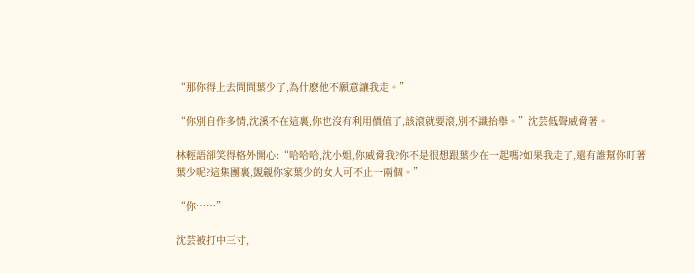“那你得上去問問葉少了,為什麽他不願意讓我走。”

“你別自作多情,沈溪不在這裏,你也沒有利用價值了,該滾就要滾,別不識抬舉。”沈芸低聲威脅著。

林輕語卻笑得格外開心:“哈哈哈,沈小姐,你威脅我?你不是很想跟葉少在一起嗎?如果我走了,還有誰幫你盯著葉少呢?這集團裏,覬覦你家葉少的女人可不止一兩個。”

“你……”

沈芸被打中三寸,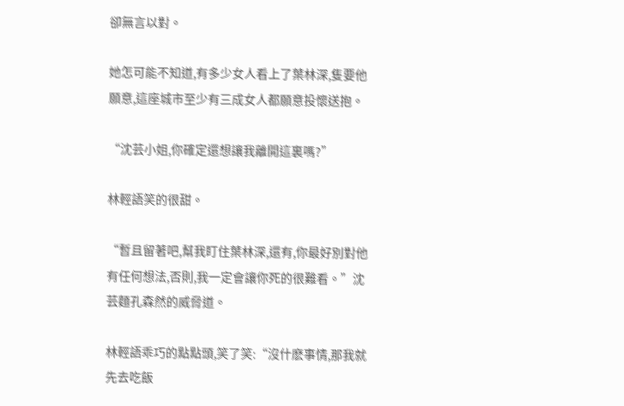卻無言以對。

她怎可能不知道,有多少女人看上了葉林深,隻要他願意,這座城市至少有三成女人都願意投懷送抱。

“沈芸小姐,你確定還想讓我離開這裏嗎?”

林輕語笑的很甜。

“暫且留著吧,幫我盯住葉林深,還有,你最好別對他有任何想法,否則,我一定會讓你死的很難看。”沈芸麵孔森然的威脅道。

林輕語乖巧的點點頭,笑了笑:“沒什麽事情,那我就先去吃飯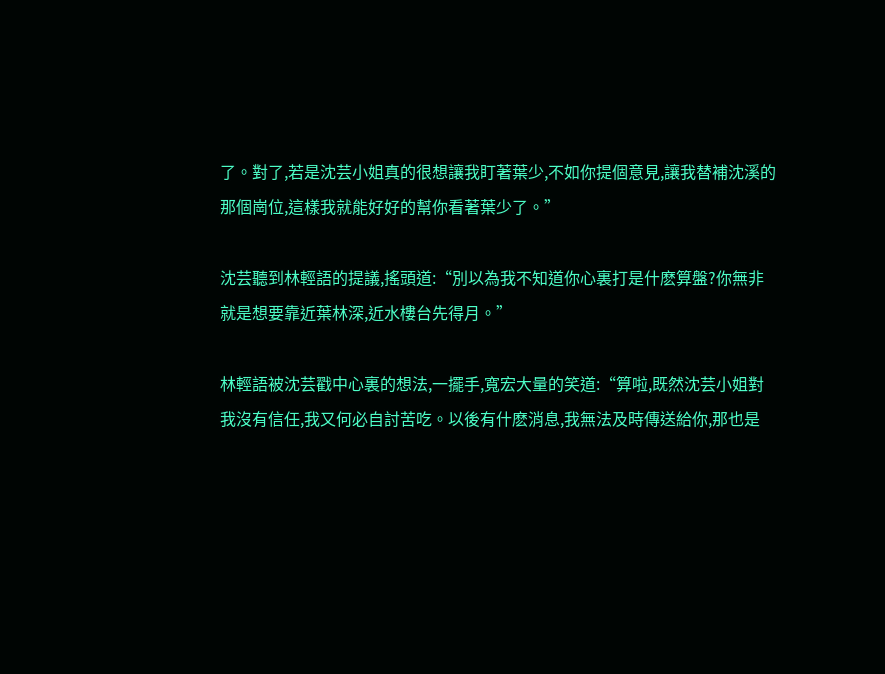了。對了,若是沈芸小姐真的很想讓我盯著葉少,不如你提個意見,讓我替補沈溪的那個崗位,這樣我就能好好的幫你看著葉少了。”

沈芸聽到林輕語的提議,搖頭道:“別以為我不知道你心裏打是什麽算盤?你無非就是想要靠近葉林深,近水樓台先得月。”

林輕語被沈芸戳中心裏的想法,一擺手,寬宏大量的笑道:“算啦,既然沈芸小姐對我沒有信任,我又何必自討苦吃。以後有什麽消息,我無法及時傳送給你,那也是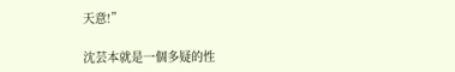天意!”

沈芸本就是一個多疑的性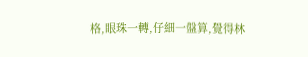格,眼珠一轉,仔細一盤算,覺得林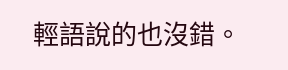輕語說的也沒錯。